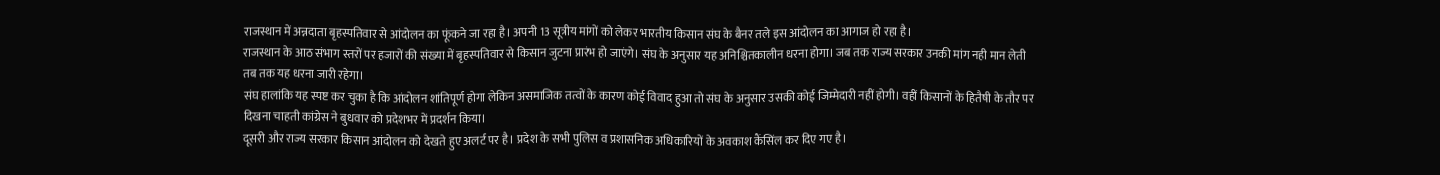राजस्थान में अन्नदाता बृहस्पतिवार से आंदोलन का फूंकने जा रहा है। अपनी 13 सूत्रीय मांगों को लेकर भारतीय किसान संघ के बैनर तले इस आंदोलन का आगाज हो रहा है।
राजस्थान के आठ संभाग स्तरों पर हजारों की संख्या में बृहस्पतिवार से किसान जुटना प्रारंभ हो जाएंगे। संघ के अनुसार यह अनिश्चितकालीन धरना होगा। जब तक राज्य सरकार उनकी मांग नही मान लेती तब तक यह धरना जारी रहेगा।
संघ हालांकि यह स्पष्ट कर चुका है कि आंदोलन शांतिपूर्ण होगा लेकिन असमाजिक तत्वों के कारण कोई विवाद हुआ तो संघ के अनुसार उसकी कोई जिम्मेदारी नहीं होगी। वहीं किसानों के हितैषी के तौर पर दिखना चाहती कांग्रेस ने बुधवार को प्रदेशभर में प्रदर्शन किया।
दूसरी और राज्य सरकार किसान आंदोलन को देखते हुए अलर्ट पर है। प्रदेश के सभी पुलिस व प्रशासनिक अधिकारियों के अवकाश कैंसिंल कर दिए गए है।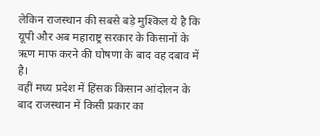लेकिन राजस्थान की सबसे बड़े मुश्किल ये है कि यूपी और अब महाराष्ट्र सरकार के किसानों के ऋण माफ करने की घोषणा के बाद वह दबाव में है।
वहीं मध्य प्रदेश में हिंसक किसान आंदोलन के बाद राजस्थान में किसी प्रकार का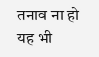तनाव ना हो यह भी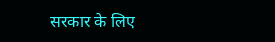सरकार के लिए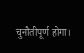चुनौतीपूर्ण होगा।